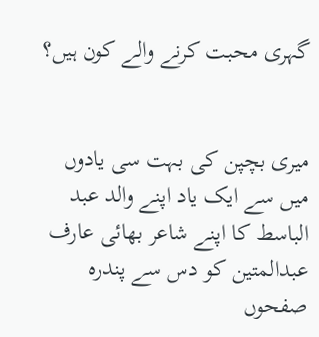گہری محبت کرنے والے کون ہیں؟


میری بچپن کی بہت سی یادوں میں سے ایک یاد اپنے والد عبد الباسط کا اپنے شاعر بھائی عارف عبدالمتین کو دس سے پندرہ صفحوں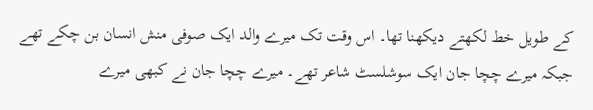کے طویل خط لکھتے دیکھنا تھا۔ اس وقت تک میرے والد ایک صوفی منش انسان بن چکے تھے جبکہ میرے چچا جان ایک سوشلسٹ شاعر تھے۔ میرے چچا جان نے کبھی میرے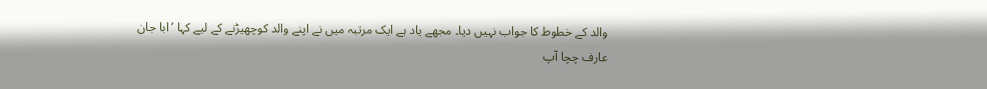والد کے خطوط کا جواب نہیں دیا۔ مجھے یاد ہے ایک مرتبہ میں نے اپنے والد کوچھیڑنے کے لیے کہا ’ابا جان عارف چچا آپ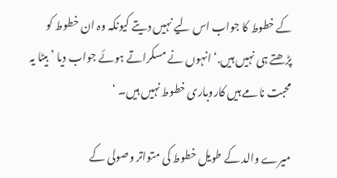کے خطوط کا جواب اس لیے نہیں دیتے کیونکہ وہ ان خطوط کو پڑھتے ہی نہیں ہیں.‘ انہوں نے مسکراتے ہوئے جواب دیا ’ بیٹا یہ محبت نامے ہیں کاروباری خطوط نہیں ہیں۔ ‘

میرے والد کے طویل خطوط کی متواتر وصولی کے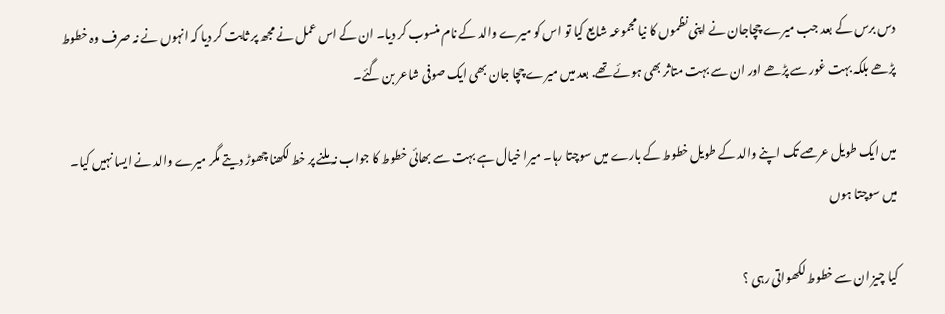دس برس کے بعد جب میرے چچاجان نے اپنی نظموں کا نیا مجموعہ شایع کیا تو اس کو میرے والد کے نام منسوب کر دیا۔ ان کے اس عمل نے مجھ پر ثابت کر دیا کہ انہوں نے نہ صرف وہ خطوط پڑھے بلکہ بہت غور سے پڑھے اور ان سے بہت متاثر بھی ہوئے تھے. بعد میں میرے چچا جان بھی ایک صوفی شاعر بن گئے۔

میں ایک طویل عرصے تک اپنے والد کے طویل خطوط کے بارے میں سوچتا رہا۔ میرا خیال ہے بہت سے بھائی خطوط کا جواب نہ ملنے پر خط لکھنا چھوڑ دیتے مگر میرے والد نے ایسا نہیں کیا۔ میں سوچتا ہوں

کیا چیز ان سے خطوط لکھواتی رہی ؟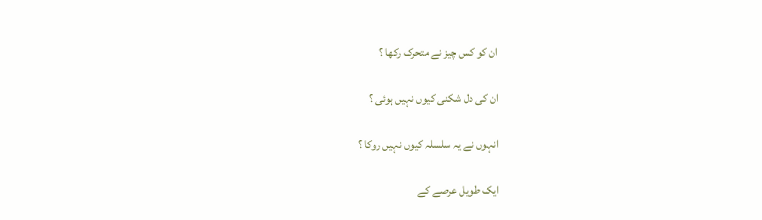ان کو کس چیز نے متحرک رکھا ؟

ان کی دل شکنی کیوں نہیں ہوئی ؟

انہوں نے یہ سلسلہ کیوں نہیں روکا ؟

ایک طویل عرصے کے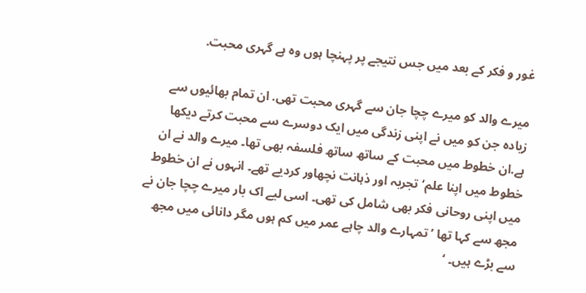غور و فکر کے بعد میں جس نتیجے پر پہنچا ہوں وہ ہے گہری محبت.

میرے والد کو میرے چچا جان سے گہری محبت تھی. ان تمام بھائیوں سے زیادہ جن کو میں نے اپنی زندگی میں ایک دوسرے سے محبت کرتے دیکھا ہے.ان خطوط میں محبت کے ساتھ ساتھ فلسفہ بھی تھا۔ میرے والد نے ان خطوط میں اپنا علم‘ تجربہ اور ذہانت نچھاور کردیے تھے۔ انہوں نے ان خطوط میں اپنی روحانی فکر بھی شامل کی تھی۔ اسی لیے اک بار میرے چچا جان نے مجھ سے کہا تھا ’ تمہارے والد چاہے عمر میں کم ہوں مگر دانائی میں مجھ سے بڑے ہیں۔ ‘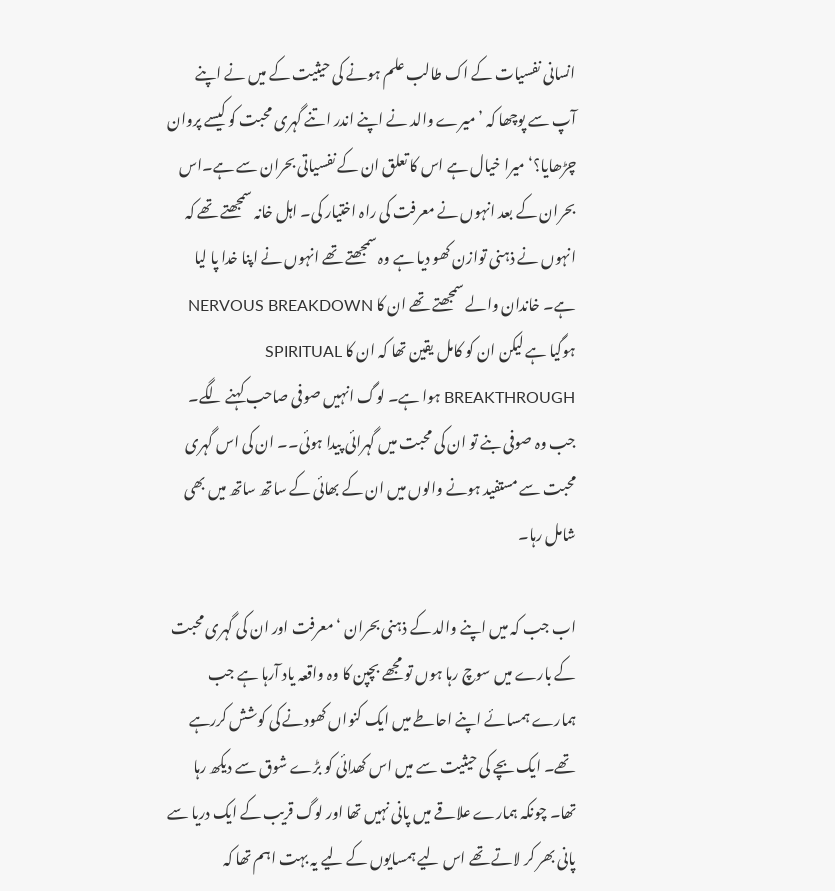انسانی نفسیات کے اک طالب علم ہونے کی حیثیت کے میں نے اپنے آپ سے پوچھا کہ ’ میرے والد نے اپنے اندر اتنے گہری محبت کو کیسے پروان چڑھایا؟‘ میرا خیال ہے اس کا تعلق ان کے نفسیاتی بحران سے ہے۔اس بحران کے بعد انہوں نے معرفت کی راہ اختیار کی۔ اہل خانہ سمجھتے تھے کہ انہوں نے ذہنی توازن کھو دیا ہے وہ سمجھتے تھے انہوں نے اپنا خدا پا لیا ہے۔ خاندان والے سمجھتے تھے ان کا NERVOUS BREAKDOWN ہوگیا ہے لیکن ان کو کامل یقین تھا کہ ان کا SPIRITUAL BREAKTHROUGH ہوا ہے۔ لوگ انہیں صوفی صاحب کہنے لگے۔ جب وہ صوفی بنے تو ان کی محبت میں گہرائی پیدا ہوئی۔۔ ان کی اس گہری محبت سے مستفید ہونے والوں میں ان کے بھائی کے ساتھ ساتھ میں بھی شامل رہا۔

اب جب کہ میں اپنے والد کے ذہنی بحران ‘ معرفت اور ان کی گہری محبت کے بارے میں سوچ رہا ہوں تو مجھے بچپن کا وہ واقعہ یاد آرہا ہے جب ہمارے ہمسائے اپنے احاطے میں ایک کنواں کھودنے کی کوشش کررہے تھے۔ ایک بچے کی حیثیت سے میں اس کھدائی کو بڑے شوق سے دیکھ رہا تھا۔ چونکہ ہمارے علاقے میں پانی نہیں تھا اور لوگ قریب کے ایک دریا سے پانی بھر کر لاتے تھے اس لیے ہمسایوں کے لیے یہ بہت اہم تھا کہ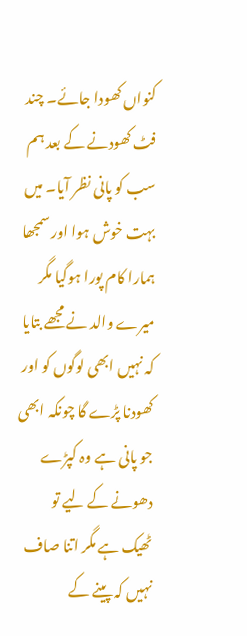کنواں کھودا جائے۔ چند فٹ کھودنے کے بعد ہم سب کو پانی نظر آیا۔ میں بہت خوش ہوا اور سمجھا ہمارا کام پورا ہوگیا مگر میرے والد نے مجھے بتایا کہ نہیں ابھی لوگوں کو اور کھودنا پڑے گا چونکہ ابھی جو پانی ہے وہ کپڑے دھونے کے لیے تو ٹھیک ہے مگر اتنا صاف نہیں کہ پینے کے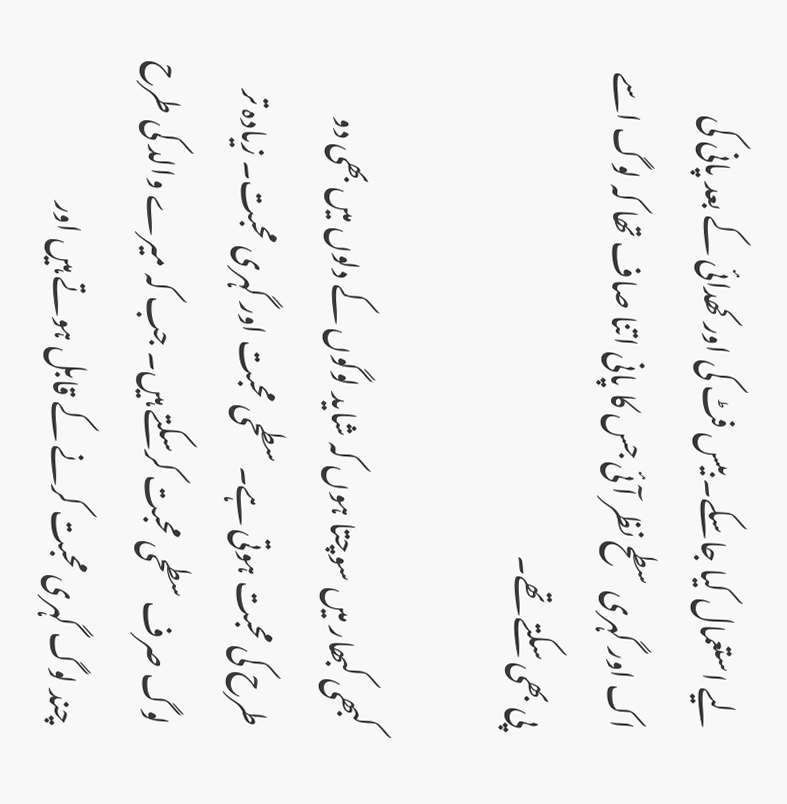لیے استعمال کیا جاسکے۔ بیس فٹ کی اور کھدائی کے بعد پانی کی اک اور گہری سطح نظر آئی جس کا پانی اتنا صاف تھا کہ لوگ اسے پی بھی سکتے تھے۔

کبھی کبھار میں سوچتا ہوں کہ شاید لوگوں کے دلوں میں بھی دو طرح کی محبت ہوتی ہے۔ سطحی محبت اور گہری محبت۔ زیادہ تر لوگ صرف سطحی محبت کرسکتے ہیں۔ جب کہ میرے والد کی طرح چند لوگ گہری محبت کرنے کے قابل ہوتے ہیں اور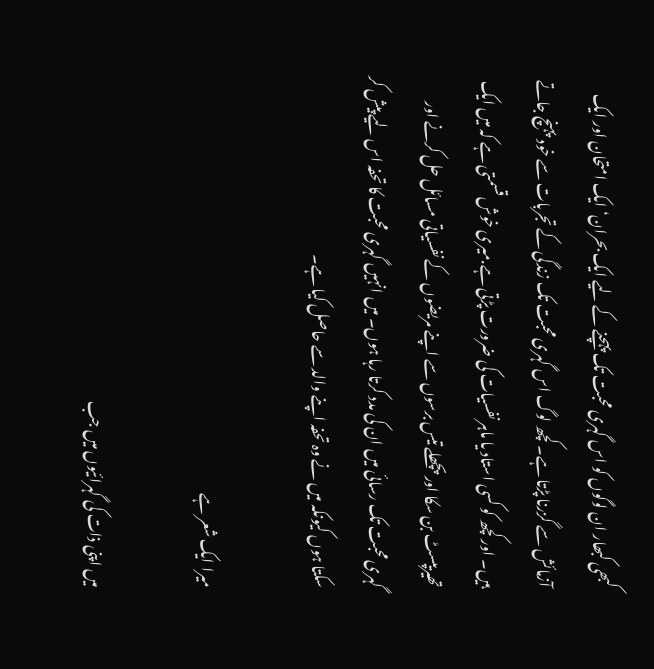کبھی کبھار ان لوگوں کو اس گہری محبت تک پہچنے کے لیے ایک بحران‘ ایک امتحان اور ایک آزمائش سے گزرنا پڑتا ہے۔ کچھ لوگ اس گہری محبت تک زندگی کے تجربات سے خود پہنچ جاتے ہیں۔ اور کچھ کو کسی استاد یا ماہر نفسیات کی ضرورت پڑتی ہے.میری خوش قسمتی ہے کہ میں ایک تھیریپسٹ بن سکا اور پچھلے تیس برسوں سے اپنے مریضوں کے نفسیاتی مسائل حل کرنے اور گہری محبت تک رسائی میں ان کی مدد کرتا رہا ہوں۔ میں انہیں گہری محبت کا تحفہ اس لیے پیش کر سکتا ہوں کیونکہ میں نے وہ تحفہ اپنے والد سے حاصل کیا ہے۔

میرا ایک شعر ہے

میں اپنی ذات کی گہرائیوں میں جب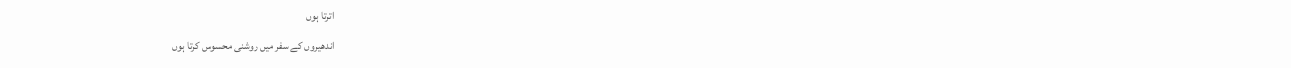اترتا ہوں

اندھیروں کے سفر میں روشنی محسوس کرتا ہوں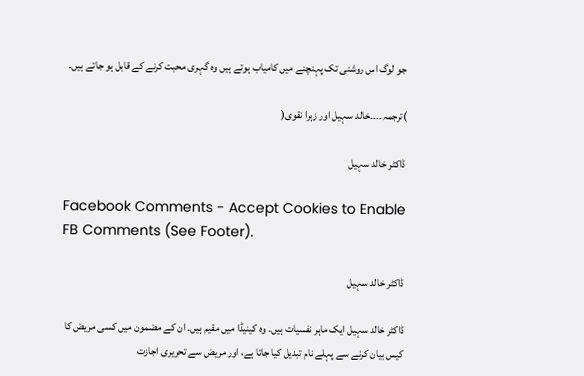جو لوگ اس روشنی تک پہنچنے میں کامیاب ہوتے ہیں وہ گہری محبت کرنے کے قابل ہو جاتے ہیں۔

)ترجمہ۔۔۔۔خالد سہیل اور زہرا نقوی(

ڈاکٹر خالد سہیل

Facebook Comments - Accept Cookies to Enable FB Comments (See Footer).

ڈاکٹر خالد سہیل

ڈاکٹر خالد سہیل ایک ماہر نفسیات ہیں۔ وہ کینیڈا میں مقیم ہیں۔ ان کے مضمون میں کسی مریض کا کیس بیان کرنے سے پہلے نام تبدیل کیا جاتا ہے، اور مریض سے تحریری اجازت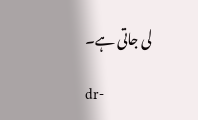لی جاتی ہے۔

dr-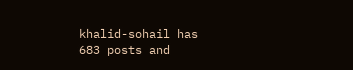khalid-sohail has 683 posts and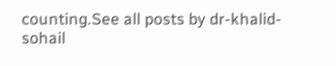counting.See all posts by dr-khalid-sohail